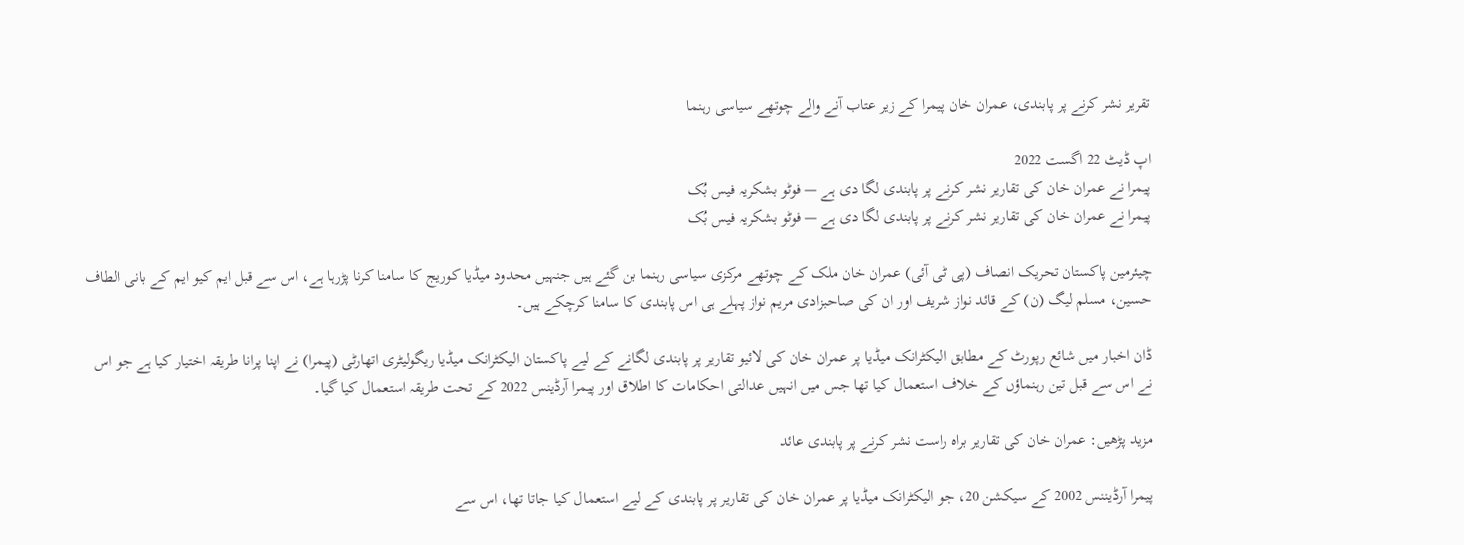تقریر نشر کرنے پر پابندی، عمران خان پیمرا کے زیر عتاب آنے والے چوتھے سیاسی رہنما

اپ ڈیٹ 22 اگست 2022
پیمرا نے عمران خان کی تقاریر نشر کرنے پر پابندی لگا دی ہے — فوٹو بشکریہ فیس بُک
پیمرا نے عمران خان کی تقاریر نشر کرنے پر پابندی لگا دی ہے — فوٹو بشکریہ فیس بُک

چیئرمین پاکستان تحریک انصاف (پی ٹی آئی) عمران خان ملک کے چوتھے مرکزی سیاسی رہنما بن گئے ہیں جنہیں محدود میڈیا کوریج کا سامنا کرنا پڑرہا ہے، اس سے قبل ایم کیو ایم کے بانی الطاف حسین، مسلم لیگ (ن) کے قائد نواز شریف اور ان کی صاحبزادی مریم نواز پہلے ہی اس پابندی کا سامنا کرچکے ہیں۔

ڈان اخبار میں شائع رپورٹ کے مطابق الیکٹرانک میڈیا پر عمران خان کی لائیو تقاریر پر پابندی لگانے کے لیے پاکستان الیکٹرانک میڈیا ریگولیٹری اتھارٹی (پیمرا) نے اپنا پرانا طریقہ اختیار کیا ہے جو اس نے اس سے قبل تین رہنماؤں کے خلاف استعمال کیا تھا جس میں انہیں عدالتی احکامات کا اطلاق اور پیمرا آرڈینس 2022 کے تحت طریقہ استعمال کیا گیا۔

مزید پڑھیں: عمران خان کی تقاریر براہ راست نشر کرنے پر پابندی عائد

پیمرا آرڈیننس 2002 کے سیکشن 20، جو الیکٹرانک میڈیا پر عمران خان کی تقاریر پر پابندی کے لیے استعمال کیا جاتا تھا، اس سے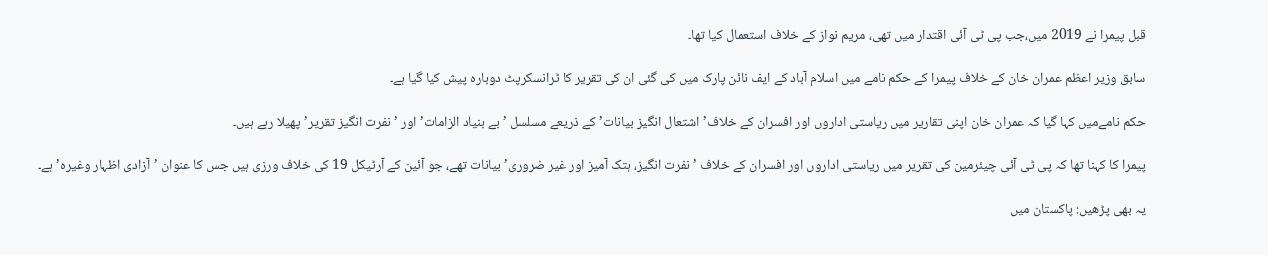قبل پیمرا نے 2019 میں،جب پی ٹی آئی اقتدار میں تھی، مریم نواز کے خلاف استعمال کیا تھا۔

سابق وزیر اعظم عمران خان کے خلاف پیمرا کے حکم نامے میں اسلام آباد کے ایف نائن پارک میں کی گئی ان کی تقریر کا ٹرانسکرپٹ دوبارہ پیش کیا گیا ہے۔

حکم نامےمیں کہا گیا کہ عمران خان اپنی تقاریر میں ریاستی اداروں اور افسران کے خلاف’اشتعال انگیز بیانات’ کے ذریعے مسلسل ’بے بنیاد الزامات’ اور ’نفرت انگیز تقریر’پھیلا رہے ہیں۔

پیمرا کا کہنا تھا کہ پی ٹی آئی چیئرمین کی تقریر میں ریاستی اداروں اور افسران کے خلاف ’نفرت انگیز، ہتک آمیز اور غیر ضروری’ بیانات تھے، جو آئین کے آرٹیکل 19 کی خلاف ورزی ہیں جس کا عنوان ’آزادی اظہار وغیرہ’ ہے۔

یہ بھی پڑھیں: پاکستان میں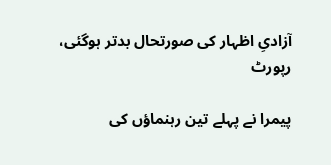آزادیِ اظہار کی صورتحال بدتر ہوگئی، رپورٹ

پیمرا نے پہلے تین رہنماؤں کی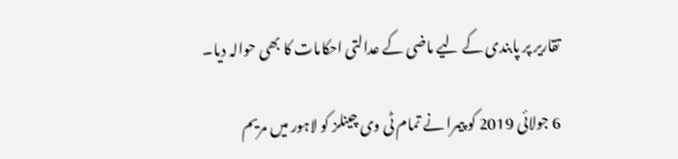تقاریر پر پابندی کے لیے ماضی کے عدالتی احکامات کا بھی حوالہ دیا۔

6 جولائی 2019 کو پیمرا نے تمام ٹی وی چینلز کو لاہور میں مریم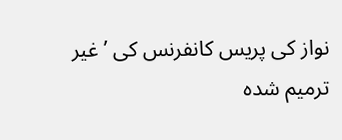نواز کی پریس کانفرنس کی ’غیر ترمیم شدہ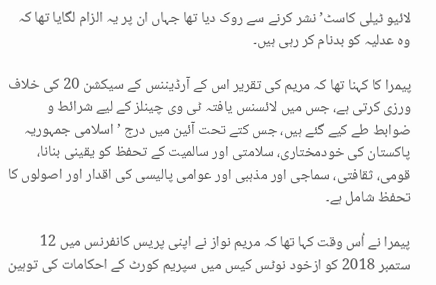لائیو ٹیلی کاسٹ’ نشر کرنے سے روک دیا تھا جہاں ان پر یہ الزام لگایا تھا کہ وہ عدلیہ کو بدنام کر رہی ہیں۔

پیمرا کا کہنا تھا کہ مریم کی تقریر اس کے آرڈیننس کے سیکشن 20 کی خلاف ورزی کرتی ہے، جس میں لائسنس یافتہ ٹی وی چینلز کے لیے شرائط و ضوابط طے کیے گئے ہیں، جس کتے تحت آئین میں درج ’اسلامی جمہوریہ پاکستان کی خودمختاری، سلامتی اور سالمیت کے تحفظ کو یقینی بنانا، قومی، ثقافتی، سماجی اور مذہبی اور عوامی پالیسی کی اقدار اور اصولوں کا تحفظ شامل ہے۔

پیمرا نے اُس وقت کہا تھا کہ مریم نواز نے اپنی پریس کانفرنس میں 12 ستمبر 2018 کو ازخود نوٹس کیس میں سپریم کورٹ کے احکامات کی توہین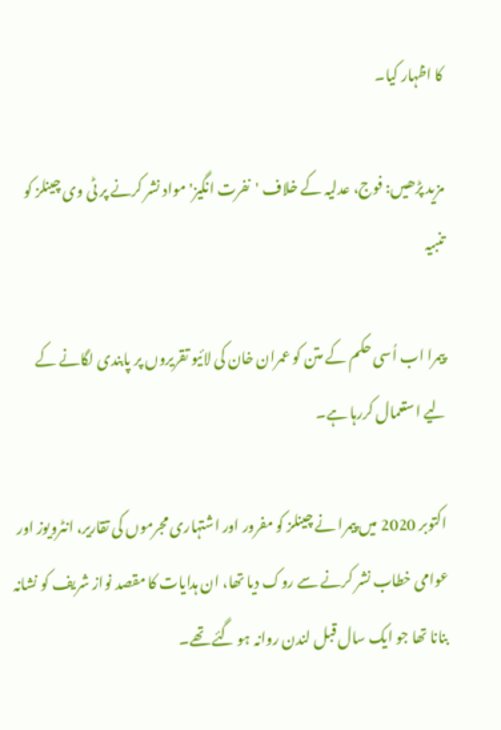کا اظہار کیا۔

مزید پڑھیں: فوج، عدلیہ کے خلاف 'نفرت انگیز' مواد نشر کرنے پر ٹی وی چینلز کو تنبیہ

پیمرا اب اُسی حکم کے متن کو عمران خان کی لائیو تقریروں پر پابندی لگانے کے لیے استعمال کررہا ہے۔

اکتوبر 2020 میں پیمرا نے چینلز کو مفرور اور اشتہاری مجرموں کی تقاریر، انٹرویوز اور عوامی خطاب نشر کرنے سے روک دیا تھا، ان ہدایات کا مقصد نواز شریف کو نشانہ بنانا تھا جو ایک سال قبل لندن روانہ ہو گئے تھے۔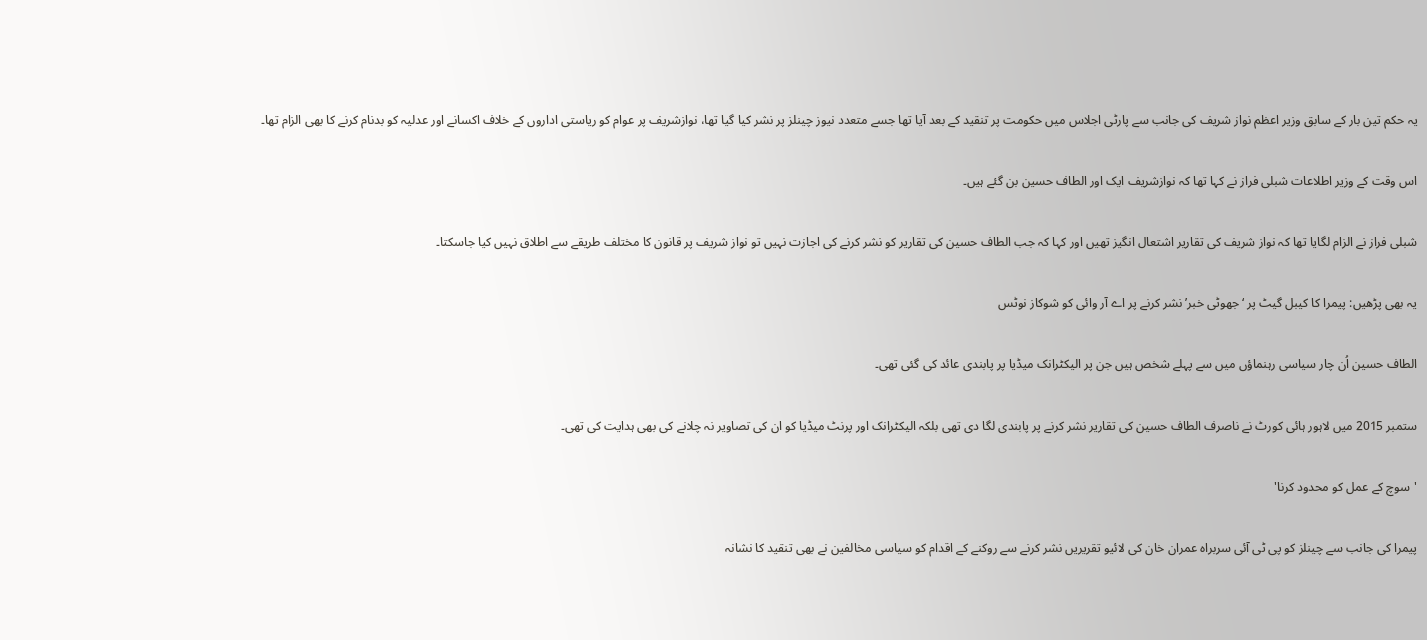یہ حکم تین بار کے سابق وزیر اعظم نواز شریف کی جانب سے پارٹی اجلاس میں حکومت پر تنقید کے بعد آیا تھا جسے متعدد نیوز چینلز پر نشر کیا گیا تھا، نوازشریف پر عوام کو ریاستی اداروں کے خلاف اکسانے اور عدلیہ کو بدنام کرنے کا بھی الزام تھا۔

اس وقت کے وزیر اطلاعات شبلی فراز نے کہا تھا کہ نوازشریف ایک اور الطاف حسین بن گئے ہیں۔

شبلی فراز نے الزام لگایا تھا کہ نواز شریف کی تقاریر اشتعال انگیز تھیں اور کہا کہ جب الطاف حسین کی تقاریر کو نشر کرنے کی اجازت نہیں تو نواز شریف پر قانون کا مختلف طریقے سے اطلاق نہیں کیا جاسکتا۔

یہ بھی پڑھیں: پیمرا کا کیبل گیٹ پر ‘جھوٹی خبر’ نشر کرنے پر اے آر وائی کو شوکاز نوٹس

الطاف حسین اُن چار سیاسی رہنماؤں میں سے پہلے شخص ہیں جن پر الیکٹرانک میڈیا پر پابندی عائد کی گئی تھی۔

ستمبر 2015 میں لاہور ہائی کورٹ نے ناصرف الطاف حسین کی تقاریر نشر کرنے پر پابندی لگا دی تھی بلکہ الیکٹرانک اور پرنٹ میڈیا کو ان کی تصاویر نہ چلانے کی بھی ہدایت کی تھی۔

'سوچ کے عمل کو محدود کرنا'

پیمرا کی جانب سے چینلز کو پی ٹی آئی سربراہ عمران خان کی لائیو تقریریں نشر کرنے سے روکنے کے اقدام کو سیاسی مخالفین نے بھی تنقید کا نشانہ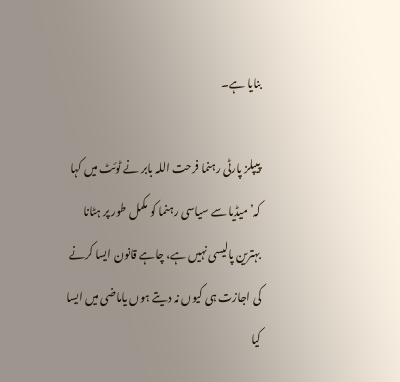بنایا ہے۔

پیپلز پارٹی رہنما فرحت اللہ بابر نے ٹوئٹ میں کہا کہ’میڈیا سے سیاسی رہنما کو مکمل طور پر ہٹانا بہترین پالیسی نہیں ہے، چاہے قانون ایسا کرنے کی اجازت ہی کیوں نہ دیتے ہوں یاماضی میں ایسا کیا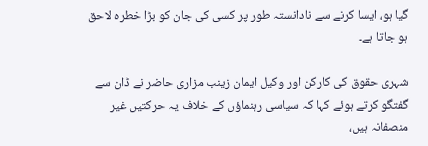گیا ہو، ایسا کرنے سے نادانستہ طور پر کسی کی جان کو بڑا خطرہ لاحق ہو جاتا ہے۔

شہری حقوق کی کارکن اور وکیل ایمان زینب مزاری حاضر نے ڈان سے گفتگو کرتے ہوئے کہا کہ سیاسی رہنماؤں کے خلاف یہ حرکتیں غیر منصفانہ ہیں،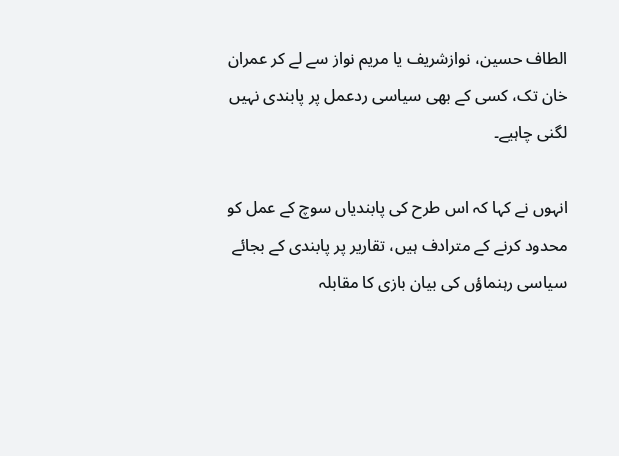الطاف حسین، نوازشریف یا مریم نواز سے لے کر عمران خان تک، کسی کے بھی سیاسی ردعمل پر پابندی نہیں لگنی چاہیے۔

انہوں نے کہا کہ اس طرح کی پابندیاں سوچ کے عمل کو محدود کرنے کے مترادف ہیں، تقاریر پر پابندی کے بجائے سیاسی رہنماؤں کی بیان بازی کا مقابلہ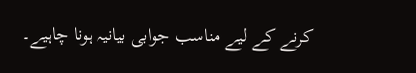کرنے کے لیے مناسب جوابی بیانیہ ہونا چاہیے۔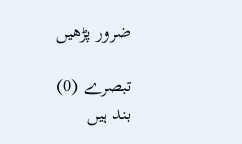ضرور پڑھیں

تبصرے (0) بند ہیں